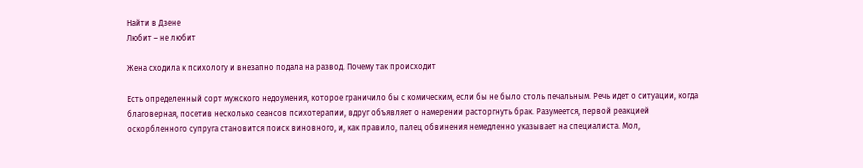Найти в Дзене
Любит – не любит

Жена сходила к психологу и внезапно подала на развод. Почему так происходит

Есть определенный сорт мужского недоумения, которое граничило бы с комическим, если бы не было столь печальным. Речь идет о ситуации, когда благоверная, посетив несколько сеансов психотерапии, вдруг объявляет о намерении расторгнуть брак. Разумеется, первой реакцией оскорбленного супруга становится поиск виновного, и, как правило, палец обвинения немедленно указывает на специалиста. Мол,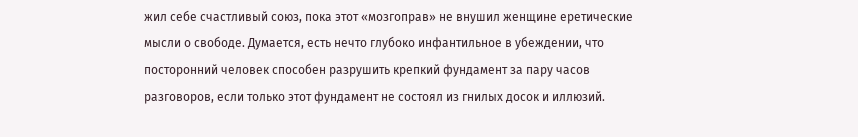жил себе счастливый союз, пока этот «мозгоправ» не внушил женщине еретические мысли о свободе. Думается, есть нечто глубоко инфантильное в убеждении, что посторонний человек способен разрушить крепкий фундамент за пару часов разговоров, если только этот фундамент не состоял из гнилых досок и иллюзий.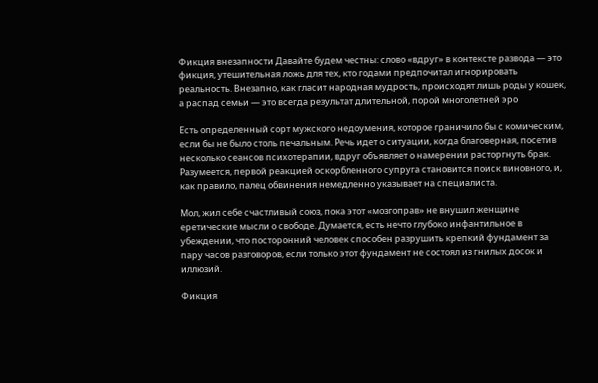Фикция внезапности Давайте будем честны: слово «вдруг» в контексте развода — это фикция, утешительная ложь для тех, кто годами предпочитал игнорировать реальность. Внезапно, как гласит народная мудрость, происходят лишь роды у кошек, а распад семьи — это всегда результат длительной, порой многолетней эро

Есть определенный сорт мужского недоумения, которое граничило бы с комическим, если бы не было столь печальным. Речь идет о ситуации, когда благоверная, посетив несколько сеансов психотерапии, вдруг объявляет о намерении расторгнуть брак. Разумеется, первой реакцией оскорбленного супруга становится поиск виновного, и, как правило, палец обвинения немедленно указывает на специалиста.

Мол, жил себе счастливый союз, пока этот «мозгоправ» не внушил женщине еретические мысли о свободе. Думается, есть нечто глубоко инфантильное в убеждении, что посторонний человек способен разрушить крепкий фундамент за пару часов разговоров, если только этот фундамент не состоял из гнилых досок и иллюзий.

Фикция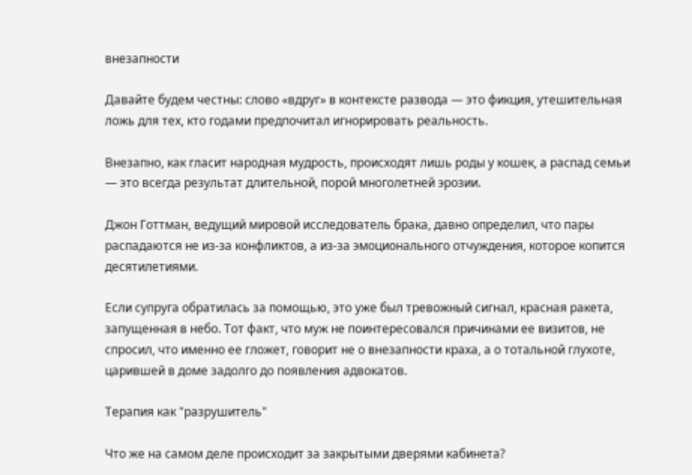внезапности

Давайте будем честны: слово «вдруг» в контексте развода — это фикция, утешительная ложь для тех, кто годами предпочитал игнорировать реальность.

Внезапно, как гласит народная мудрость, происходят лишь роды у кошек, а распад семьи — это всегда результат длительной, порой многолетней эрозии.

Джон Готтман, ведущий мировой исследователь брака, давно определил, что пары распадаются не из-за конфликтов, а из-за эмоционального отчуждения, которое копится десятилетиями.

Если супруга обратилась за помощью, это уже был тревожный сигнал, красная ракета, запущенная в небо. Тот факт, что муж не поинтересовался причинами ее визитов, не спросил, что именно ее гложет, говорит не о внезапности краха, а о тотальной глухоте, царившей в доме задолго до появления адвокатов.

Терапия как "разрушитель"

Что же на самом деле происходит за закрытыми дверями кабинета?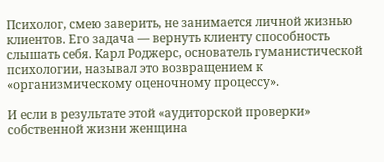Психолог, смею заверить, не занимается личной жизнью клиентов. Его задача — вернуть клиенту способность слышать себя. Карл Роджерс, основатель гуманистической психологии, называл это возвращением к «организмическому оценочному процессу».

И если в результате этой «аудиторской проверки» собственной жизни женщина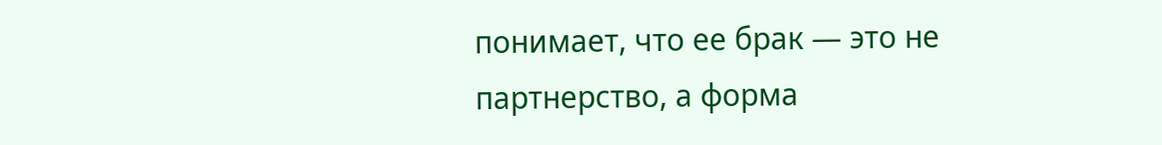понимает, что ее брак — это не партнерство, а форма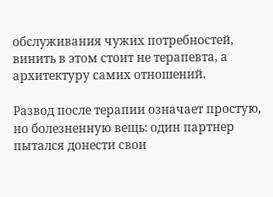обслуживания чужих потребностей, винить в этом стоит не терапевта, а архитектуру самих отношений.

Развод после терапии означает простую, но болезненную вещь: один партнер пытался донести свои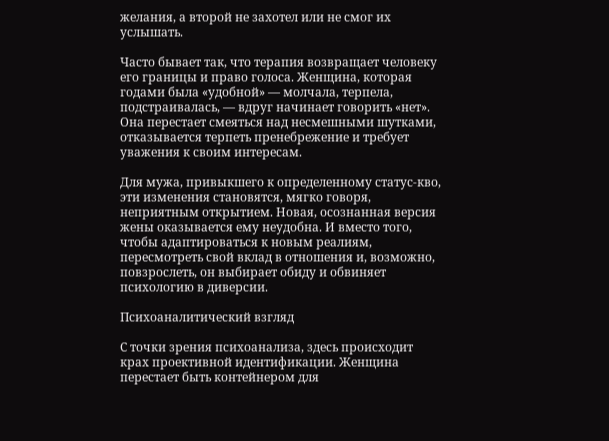желания, а второй не захотел или не смог их услышать.

Часто бывает так, что терапия возвращает человеку его границы и право голоса. Женщина, которая годами была «удобной» — молчала, терпела, подстраивалась, — вдруг начинает говорить «нет». Она перестает смеяться над несмешными шутками, отказывается терпеть пренебрежение и требует уважения к своим интересам.

Для мужа, привыкшего к определенному статус-кво, эти изменения становятся, мягко говоря, неприятным открытием. Новая, осознанная версия жены оказывается ему неудобна. И вместо того, чтобы адаптироваться к новым реалиям, пересмотреть свой вклад в отношения и, возможно, повзрослеть, он выбирает обиду и обвиняет психологию в диверсии.

Психоаналитический взгляд

С точки зрения психоанализа, здесь происходит крах проективной идентификации. Женщина перестает быть контейнером для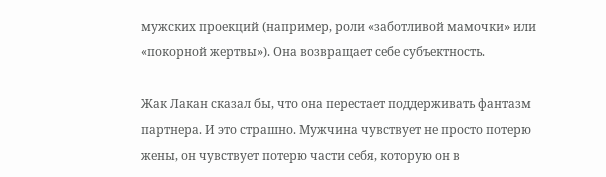мужских проекций (например, роли «заботливой мамочки» или «покорной жертвы»). Она возвращает себе субъектность.

Жак Лакан сказал бы, что она перестает поддерживать фантазм партнера. И это страшно. Мужчина чувствует не просто потерю жены, он чувствует потерю части себя, которую он в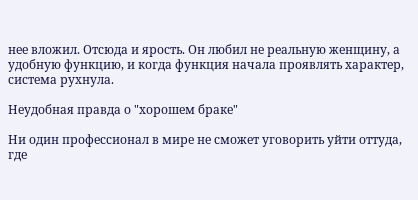нее вложил. Отсюда и ярость. Он любил не реальную женщину, а удобную функцию, и когда функция начала проявлять характер, система рухнула.

Неудобная правда о "хорошем браке"

Ни один профессионал в мире не сможет уговорить уйти оттуда, где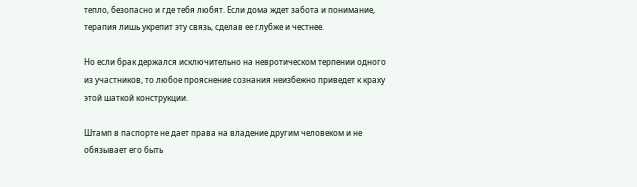тепло, безопасно и где тебя любят. Если дома ждет забота и понимание, терапия лишь укрепит эту связь, сделав ее глубже и честнее.

Но если брак держался исключительно на невротическом терпении одного из участников, то любое прояснение сознания неизбежно приведет к краху этой шаткой конструкции.

Штамп в паспорте не дает права на владение другим человеком и не обязывает его быть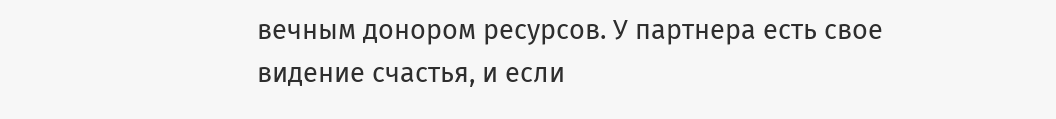вечным донором ресурсов. У партнера есть свое видение счастья, и если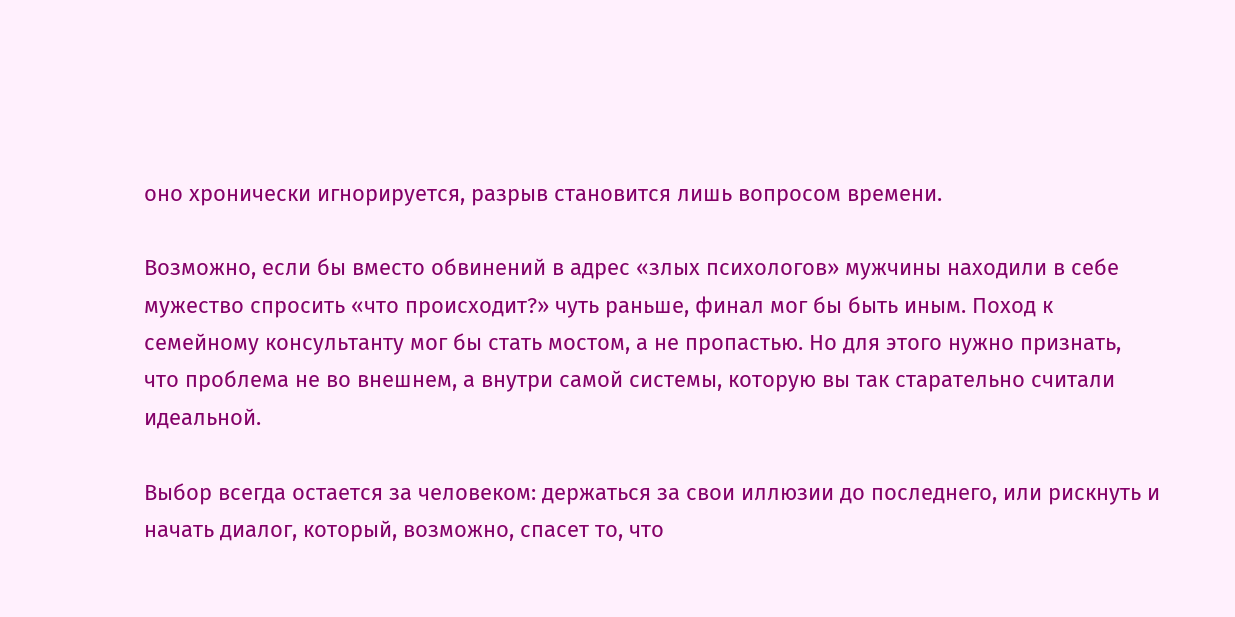оно хронически игнорируется, разрыв становится лишь вопросом времени.

Возможно, если бы вместо обвинений в адрес «злых психологов» мужчины находили в себе мужество спросить «что происходит?» чуть раньше, финал мог бы быть иным. Поход к семейному консультанту мог бы стать мостом, а не пропастью. Но для этого нужно признать, что проблема не во внешнем, а внутри самой системы, которую вы так старательно считали идеальной.

Выбор всегда остается за человеком: держаться за свои иллюзии до последнего, или рискнуть и начать диалог, который, возможно, спасет то, что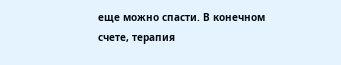еще можно спасти. В конечном счете, терапия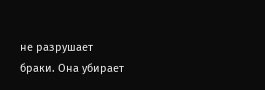не разрушает браки. Она убирает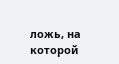ложь, на которой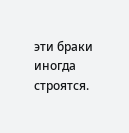эти браки иногда строятся.